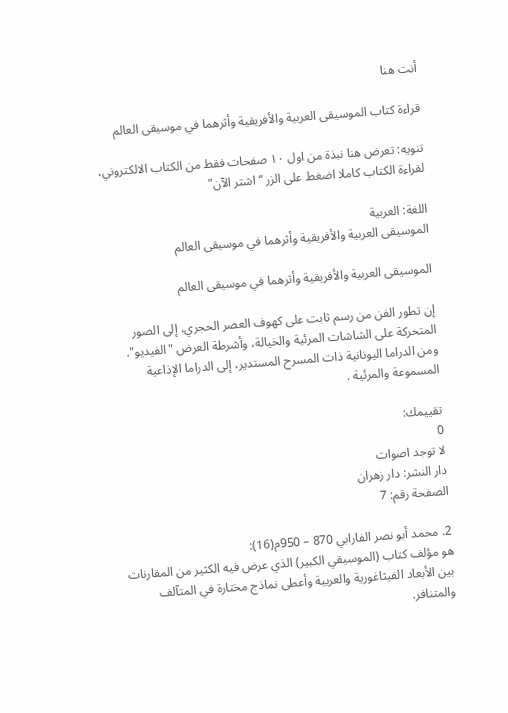أنت هنا

قراءة كتاب الموسيقى العربية والأفريقية وأثرهما في موسيقى العالم

تنويه: تعرض هنا نبذة من اول ١٠ صفحات فقط من الكتاب الالكتروني، لقراءة الكتاب كاملا اضغط على الزر “اشتر الآن"

اللغة: العربية
الموسيقى العربية والأفريقية وأثرهما في موسيقى العالم

الموسيقى العربية والأفريقية وأثرهما في موسيقى العالم

إن تطور الفن من رسم ثابت على كهوف العصر الحجري، إلى الصور المتحركة على الشاشات المرئية والخيالة، وأشرطة العرض "الفيديو". ومن الدراما اليونانية ذات المسرح المستدير، إلى الدراما الإذاعية المسموعة والمرئية .

تقييمك:
0
لا توجد اصوات
دار النشر: دار زهران
الصفحة رقم: 7

2. محمد أبو نصر الفارابي 870 – 950م(16):
هو مؤلف كتاب (الموسيقي الكبير) الذي عرض فيه الكثير من المقارنات بين الأبعاد الفيثاغورية والعربية وأعطى نماذج مختارة في المتآلف والمتنافر.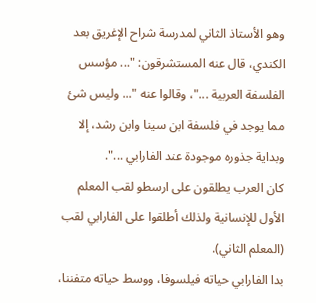وهو الأستاذ الثاني لمدرسة شراح الإغريق بعد الكندي، قال عنه المستشرقون: "... مؤسس الفلسفة العربية ..."، وقالوا عنه "... وليس شئ مما يوجد في فلسفة ابن سينا وابن رشد، إلا وبداية جذوره موجودة عند الفارابي ...".
كان العرب يطلقون على ارسطو لقب المعلم الأول للإنسانية ولذلك أطلقوا على الفارابي لقب (المعلم الثاني).
بدا الفارابي حياته فيلسوفا، ووسط حياته متفننا،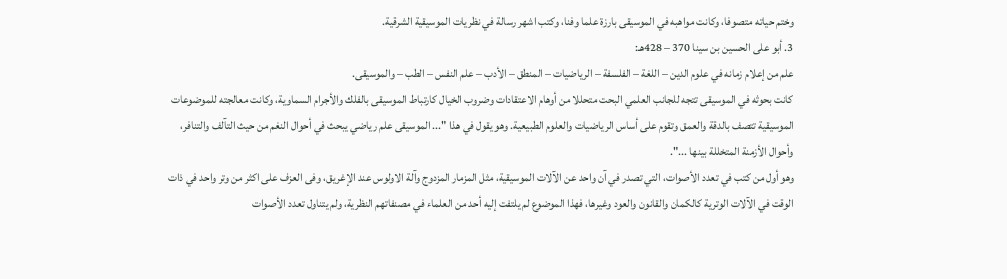وختم حياته متصوفا، وكانت مواهبه في الموسيقى بارزة علما وفنا، وكتب اشهر رسالة في نظريات الموسيقية الشرقية.
3. أبو على الحسين بن سينا 370 – 428هـ:
علم من إعلام زمانه في علوم الدين – اللغة – الفلسفة – الرياضيات – المنطق – الأدب – علم النفس – الطب – والموسيقى.
كانت بحوثه في الموسيقى تتجه للجانب العلمي البحت متحللا من أوهام الاعتقادات وضروب الخيال كارتباط الموسيقى بالفلك والأجرام السماوية، وكانت معالجته للموضوعات الموسيقية تتصف بالدقة والعمق وتقوم على أساس الرياضيات والعلوم الطبيعية. وهو يقول في هذا "... الموسيقى علم رياضي يبحث في أحوال النغم من حيث التآلف والتنافر، وأحوال الأزمنة المتخللة بينها ...".
وهو أول من كتب في تعدد الأصوات، التي تصدر في آن واحد عن الآلات الموسيقية، مثل المزمار المزدوج وآلة الاولوس عند الإغريق، وفى العزف على اكثر من وتر واحد في ذات الوقت في الآلات الوترية كالكمان والقانون والعود وغيرها، فهذا الموضوع لم يلتفت إليه أحد من العلماء في مصنفاتهم النظرية، ولم يتناول تعدد الأصوات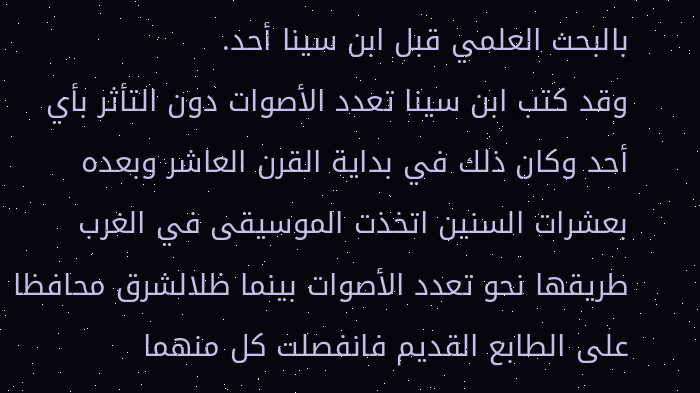بالبحث العلمي قبل ابن سينا أحد.
وقد كتب ابن سينا تعدد الأصوات دون التأثر بأي أحد وكان ذلك في بداية القرن العاشر وبعده بعشرات السنين اتخذت الموسيقى في الغرب طريقها نحو تعدد الأصوات بينما ظلالشرق محافظا على الطابع القديم فانفصلت كل منهما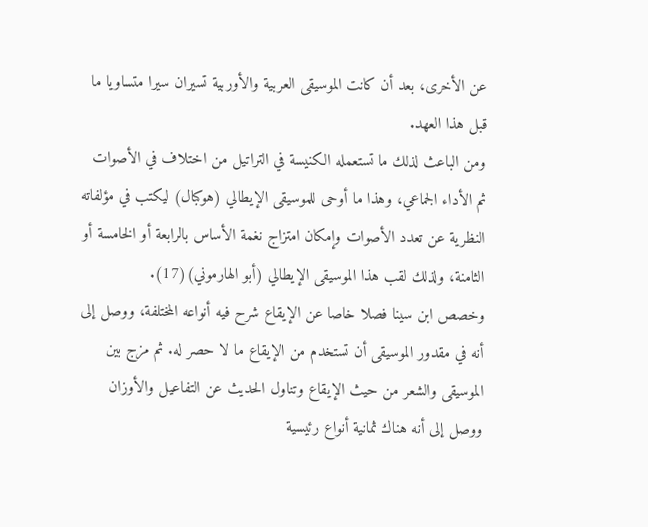عن الأخرى، بعد أن كانت الموسيقى العربية والأوربية تسيران سيرا متساويا ما قبل هذا العهد.
ومن الباعث لذلك ما تستعمله الكنيسة في التراتيل من اختلاف في الأصوات ثم الأداء الجماعي، وهذا ما أوحى للموسيقى الإيطالي (هوكبال) ليكتب في مؤلفاته النظرية عن تعدد الأصوات وإمكان امتزاج نغمة الأساس بالرابعة أو الخامسة أو الثامنة، ولذلك لقب هذا الموسيقى الإيطالي (أبو الهارموني)(17).
وخصص ابن سينا فصلا خاصا عن الإيقاع شرح فيه أنواعه المختلفة، ووصل إلى أنه في مقدور الموسيقى أن تستخدم من الإيقاع ما لا حصر له. ثم مزج بين الموسيقى والشعر من حيث الإيقاع وتناول الحديث عن التفاعيل والأوزان ووصل إلى أنه هناك ثمانية أنواع رئيسية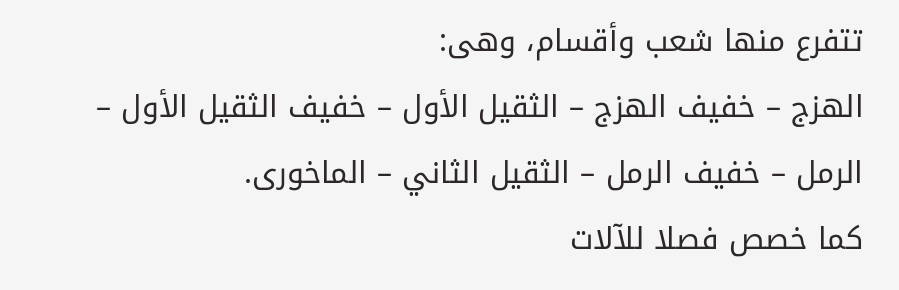تتفرع منها شعب وأقسام، وهى:
الهزج – خفيف الهزج – الثقيل الأول – خفيف الثقيل الأول – الرمل – خفيف الرمل – الثقيل الثاني – الماخورى.
كما خصص فصلا للآلات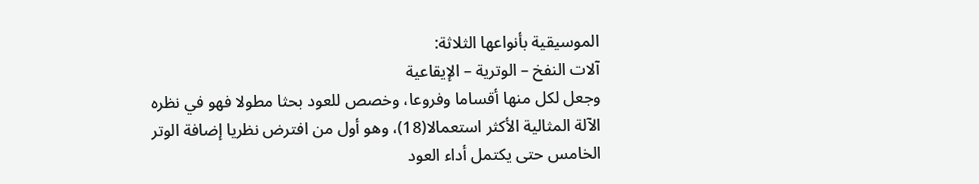الموسيقية بأنواعها الثلاثة:
آلات النفخ – الوترية – الإيقاعية
وجعل لكل منها أقساما وفروعا، وخصص للعود بحثا مطولا فهو في نظره الآلة المثالية الأكثر استعمالا(18)، وهو أول من افترض نظريا إضافة الوتر الخامس حتى يكتمل أداء العود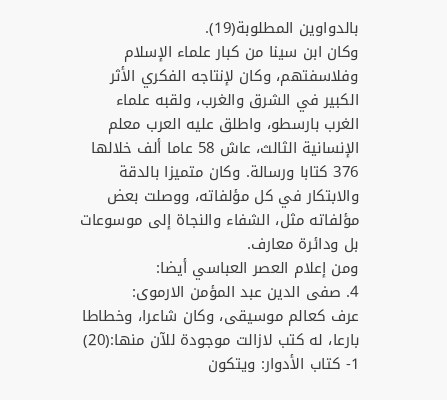بالدواوين المطلوبة(19).
وكان ابن سينا من كبار علماء الإسلام وفلاسفتهم، وكان لإنتاجه الفكري الأثر الكبير في الشرق والغرب، ولقبه علماء الغرب بارسطو، واطلق عليه العرب معلم الإنسانية الثالث، عاش 58 عاما ألف خلالها 376 كتابا ورسالة. وكان متميزا بالدقة والابتكار في كل مؤلفاته، ووصلت بعض مؤلفاته مثل، الشفاء والنجاة إلى موسوعات بل ودائرة معارف.
ومن إعلام العصر العباسي أيضا:
4. صفى الدين عبد المؤمن الارموى:
عرف كعالم موسيقى، وكان شاعرا، وخطاطا بارعا، له كتب لازالت موجودة للآن منها:(20)
1- كتاب الأدوار: ويتكون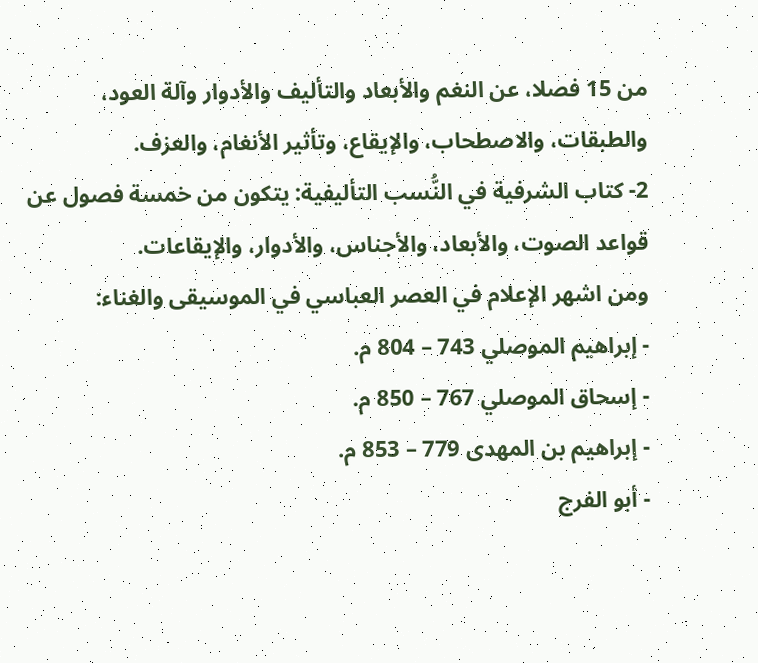من 15 فصلا، عن النغم والأبعاد والتأليف والأدوار وآلة العود، والطبقات، والاصطحاب، والإيقاع، وتأثير الأنغام، والعزف.
2- كتاب الشرفية في النُّسب التأليفية: يتكون من خمسة فصول عن قواعد الصوت، والأبعاد، والأجناس، والأدوار، والإيقاعات.
ومن اشهر الإعلام في العصر العباسي في الموسيقى والغناء:
- إبراهيم الموصلي 743 – 804 م.
- إسحاق الموصلي 767 – 850 م.
- إبراهيم بن المهدى 779 – 853 م.
- أبو الفرج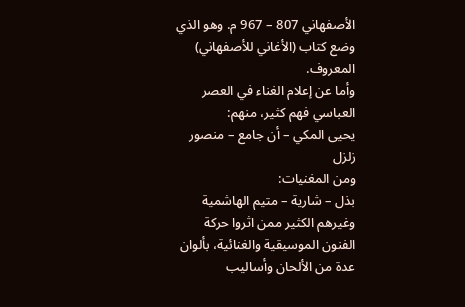الأصفهاني 807 – 967 م. وهو الذي وضع كتاب (الأغاني للأصفهاني) المعروف.
وأما عن إعلام الغناء في العصر العباسي فهم كثير، منهم:
يحيى المكي – أن جامع – منصور زلزل
ومن المغنيات:
بذل – شارية – متيم الهاشمية
وغيرهم الكثير ممن اثروا حركة الفنون الموسيقية والغنائية، بألوان عدة من الألحان وأساليب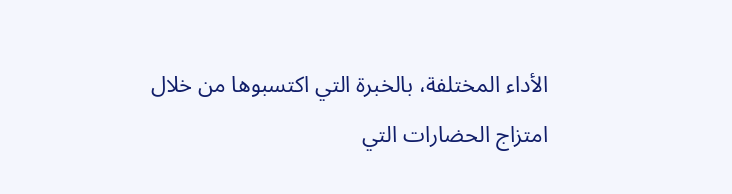الأداء المختلفة، بالخبرة التي اكتسبوها من خلال امتزاج الحضارات التي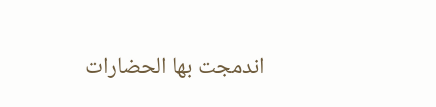اندمجت بها الحضارات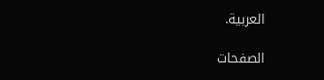العربية.

الصفحات